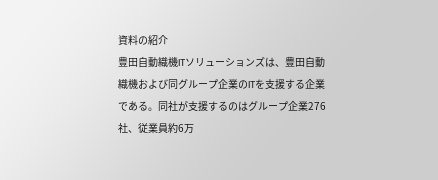資料の紹介
豊田自動織機ITソリューションズは、豊田自動織機および同グループ企業のITを支援する企業である。同社が支援するのはグループ企業276社、従業員約6万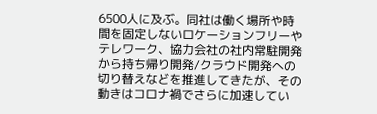6500人に及ぶ。同社は働く場所や時間を固定しないロケーションフリーやテレワーク、協力会社の社内常駐開発から持ち帰り開発/クラウド開発への切り替えなどを推進してきたが、その動きはコロナ禍でさらに加速してい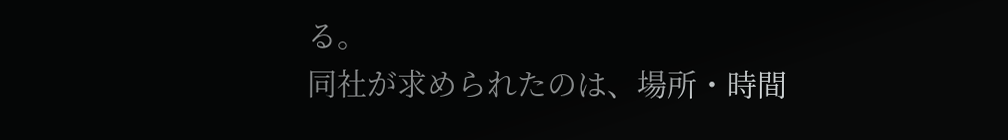る。
同社が求められたのは、場所・時間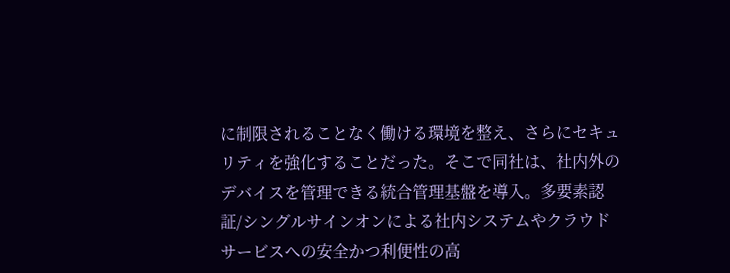に制限されることなく働ける環境を整え、さらにセキュリティを強化することだった。そこで同社は、社内外のデバイスを管理できる統合管理基盤を導入。多要素認証/シングルサインオンによる社内システムやクラウドサービスへの安全かつ利便性の高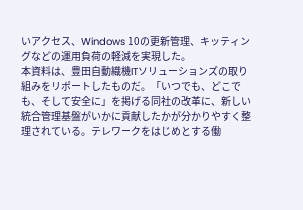いアクセス、Windows 10の更新管理、キッティングなどの運用負荷の軽減を実現した。
本資料は、豊田自動織機ITソリューションズの取り組みをリポートしたものだ。「いつでも、どこでも、そして安全に」を掲げる同社の改革に、新しい統合管理基盤がいかに貢献したかが分かりやすく整理されている。テレワークをはじめとする働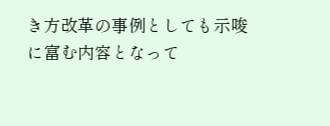き方改革の事例としても示唆に富む内容となって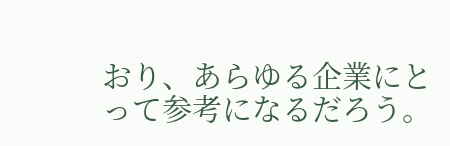おり、あらゆる企業にとって参考になるだろう。